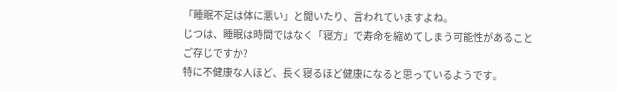「睡眠不足は体に悪い」と聞いたり、言われていますよね。
じつは、睡眠は時間ではなく「寝方」で寿命を縮めてしまう可能性があることご存じですか?
特に不健康な人ほど、長く寝るほど健康になると思っているようです。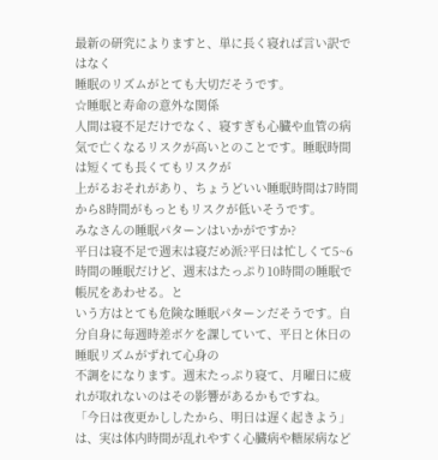最新の研究によりますと、単に長く寝れば言い訳ではなく
睡眠のリズムがとても大切だそうです。
☆睡眠と寿命の意外な関係
人間は寝不足だけでなく、寝すぎも心臓や血管の病気で亡くなるリスクが高いとのことです。睡眠時間は短くても長くてもリスクが
上がるおそれがあり、ちょうどいい睡眠時間は7時間から8時間がもっともリスクが低いそうです。
みなさんの睡眠パターンはいかがですか?
平日は寝不足で週末は寝だめ派?平日は忙しくて5~6時間の睡眠だけど、週末はたっぷり10時間の睡眠で帳尻をあわせる。と
いう方はとても危険な睡眠パターンだそうです。自分自身に毎週時差ボケを課していて、平日と休日の睡眠リズムがずれて心身の
不調をになります。週末たっぷり寝て、月曜日に疲れが取れないのはその影響があるかもですね。
「今日は夜更かししたから、明日は遅く起きよう」は、実は体内時間が乱れやすく心臓病や糖尿病など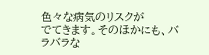色々な病気のリスクが
でてきます。そのほかにも、バラバラな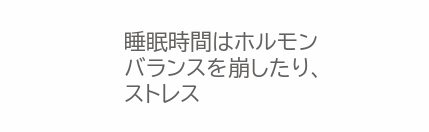睡眠時間はホルモンバランスを崩したり、ストレス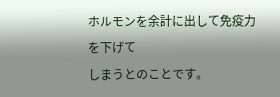ホルモンを余計に出して免疫力を下げて
しまうとのことです。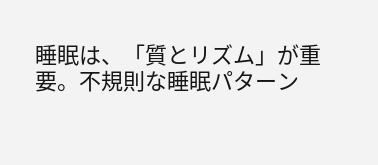睡眠は、「質とリズム」が重要。不規則な睡眠パターン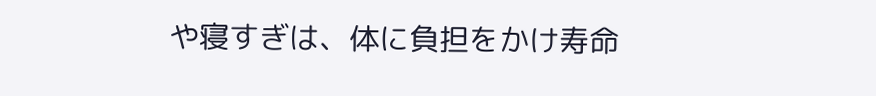や寝すぎは、体に負担をかけ寿命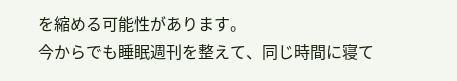を縮める可能性があります。
今からでも睡眠週刊を整えて、同じ時間に寝て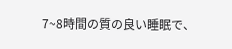7~8時間の質の良い睡眠で、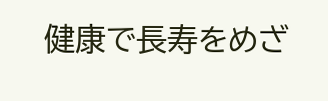健康で長寿をめざ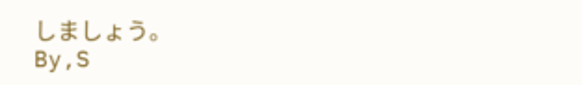しましょう。
By,S